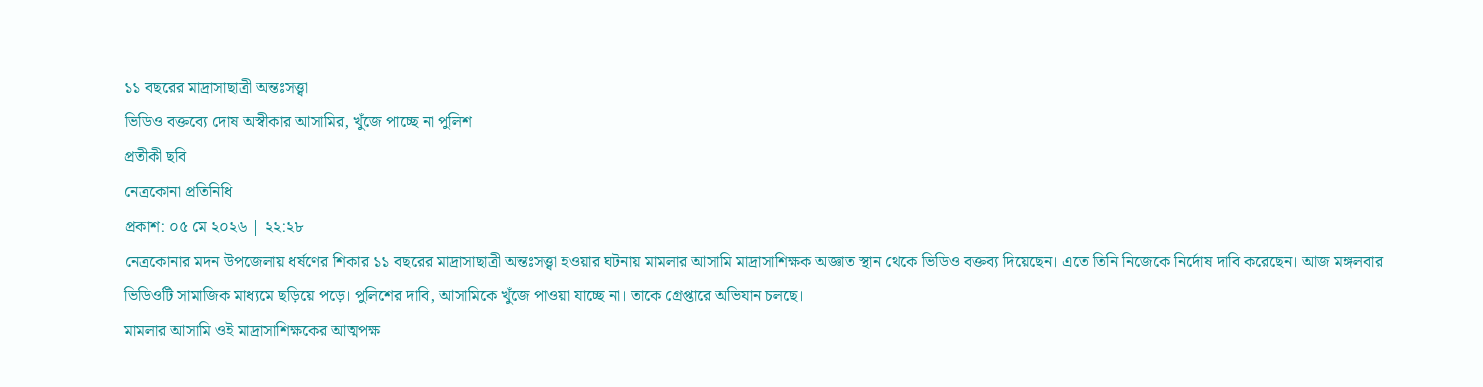১১ বছরের মাদ্রাসাছাত্রী অন্তঃসত্ত্বা
ভিডিও বক্তব্যে দোষ অস্বীকার আসামির, খুঁজে পাচ্ছে না পুলিশ
প্রতীকী ছবি
নেত্রকোনা প্রতিনিধি
প্রকাশ: ০৫ মে ২০২৬ | ২২:২৮
নেত্রকোনার মদন উপজেলায় ধর্ষণের শিকার ১১ বছরের মাদ্রাসাছাত্রী অন্তঃসত্ত্বা হওয়ার ঘটনায় মামলার আসামি মাদ্রাসাশিক্ষক অজ্ঞাত স্থান থেকে ভিডিও বক্তব্য দিয়েছেন। এতে তিনি নিজেকে নির্দোষ দাবি করেছেন। আজ মঙ্গলবার ভিডিওটি সামাজিক মাধ্যমে ছড়িয়ে পড়ে। পুলিশের দাবি, আসামিকে খুঁজে পাওয়া যাচ্ছে না। তাকে গ্রেপ্তারে অভিযান চলছে।
মামলার আসামি ওই মাদ্রাসাশিক্ষকের আত্মপক্ষ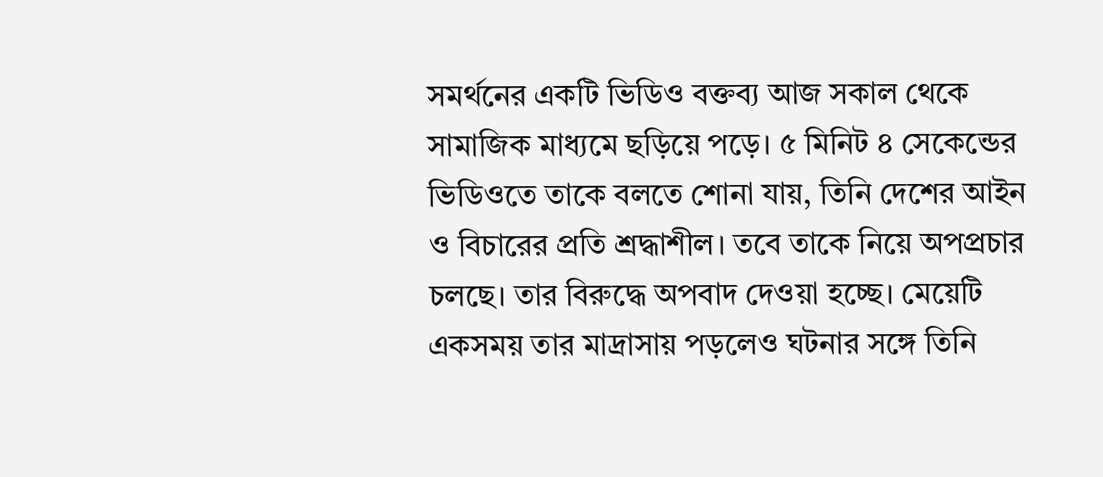সমর্থনের একটি ভিডিও বক্তব্য আজ সকাল থেকে সামাজিক মাধ্যমে ছড়িয়ে পড়ে। ৫ মিনিট ৪ সেকেন্ডের ভিডিওতে তাকে বলতে শোনা যায়, তিনি দেশের আইন ও বিচারের প্রতি শ্রদ্ধাশীল। তবে তাকে নিয়ে অপপ্রচার চলছে। তার বিরুদ্ধে অপবাদ দেওয়া হচ্ছে। মেয়েটি একসময় তার মাদ্রাসায় পড়লেও ঘটনার সঙ্গে তিনি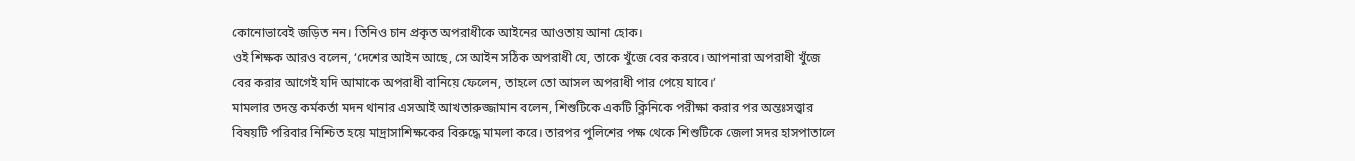কোনোভাবেই জড়িত নন। তিনিও চান প্রকৃত অপরাধীকে আইনের আওতায় আনা হোক।
ওই শিক্ষক আরও বলেন, ‘দেশের আইন আছে, সে আইন সঠিক অপরাধী যে, তাকে খুঁজে বের করবে। আপনারা অপরাধী খুঁজে বের করার আগেই যদি আমাকে অপরাধী বানিয়ে ফেলেন, তাহলে তো আসল অপরাধী পার পেয়ে যাবে।’
মামলার তদন্ত কর্মকর্তা মদন থানার এসআই আখতারুজ্জামান বলেন, শিশুটিকে একটি ক্লিনিকে পরীক্ষা করার পর অন্তঃসত্ত্বার বিষয়টি পরিবার নিশ্চিত হয়ে মাদ্রাসাশিক্ষকের বিরুদ্ধে মামলা করে। তারপর পুলিশের পক্ষ থেকে শিশুটিকে জেলা সদর হাসপাতালে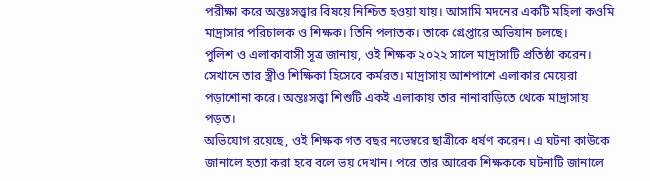পরীক্ষা করে অন্তঃসত্ত্বার বিষয়ে নিশ্চিত হওয়া যায়। আসামি মদনের একটি মহিলা কওমি মাদ্রাসার পরিচালক ও শিক্ষক। তিনি পলাতক। তাকে গ্রেপ্তারে অভিযান চলছে।
পুলিশ ও এলাকাবাসী সূত্র জানায়, ওই শিক্ষক ২০২২ সালে মাদ্রাসাটি প্রতিষ্ঠা করেন। সেখানে তার স্ত্রীও শিক্ষিকা হিসেবে কর্মরত। মাদ্রাসায় আশপাশে এলাকার মেয়েরা পড়াশোনা করে। অন্তঃসত্ত্বা শিশুটি একই এলাকায় তার নানাবাড়িতে থেকে মাদ্রাসায় পড়ত।
অভিযোগ রয়েছে, ওই শিক্ষক গত বছর নভেম্বরে ছাত্রীকে ধর্ষণ করেন। এ ঘটনা কাউকে জানালে হত্যা করা হবে বলে ভয় দেখান। পরে তার আরেক শিক্ষককে ঘটনাটি জানালে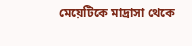মেয়েটিকে মাদ্রাসা থেকে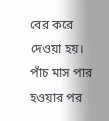বের করে দেওয়া হয়। পাঁচ মাস পার হওয়ার পর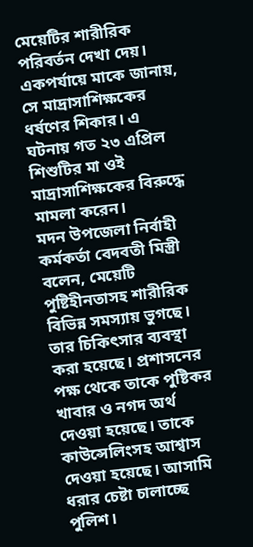মেয়েটির শারীরিক পরিবর্তন দেখা দেয়। একপর্যায়ে মাকে জানায়, সে মাদ্রাসাশিক্ষকের ধর্ষণের শিকার। এ ঘটনায় গত ২৩ এপ্রিল শিশুটির মা ওই মাদ্রাসাশিক্ষকের বিরুদ্ধে মামলা করেন।
মদন উপজেলা নির্বাহী কর্মকর্তা বেদবতী মিস্ত্রী বলেন, মেয়েটি পুষ্টিহীনতাসহ শারীরিক বিভিন্ন সমস্যায় ভুগছে। তার চিকিৎসার ব্যবস্থা করা হয়েছে। প্রশাসনের পক্ষ থেকে তাকে পুষ্টিকর খাবার ও নগদ অর্থ দেওয়া হয়েছে। তাকে কাউন্সেলিংসহ আশ্বাস দেওয়া হয়েছে। আসামি ধরার চেষ্টা চালাচ্ছে পুলিশ।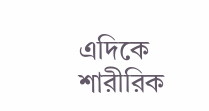এদিকে শারীরিক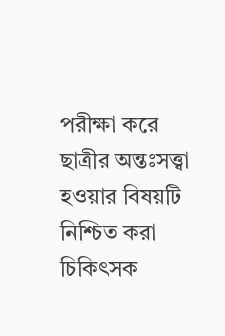পরীক্ষা করে ছাত্রীর অন্তঃসত্ত্বা হওয়ার বিষয়টি নিশ্চিত করা চিকিৎসক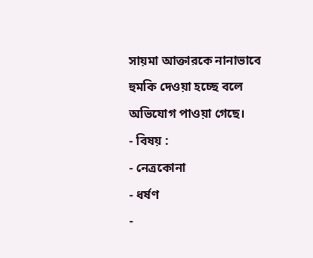সায়মা আক্তারকে নানাভাবে হুমকি দেওয়া হচ্ছে বলে অভিযোগ পাওয়া গেছে।
- বিষয় :
- নেত্রকোনা
- ধর্ষণ
-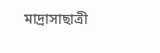মাদ্রাসাছাত্রী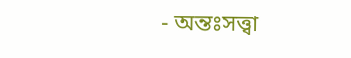- অন্তঃসত্ত্বা